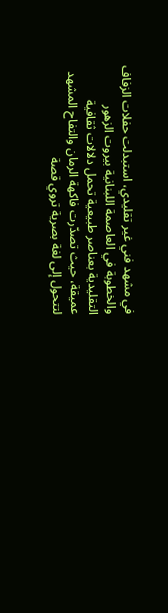في مشهد فني غير تقليدي، استبدلت حفلات الزفاف والخطوبة في العاصمة اللبنانية بيروت الزهور التقليدية بعناصر طبيعية تحمل دلالات ثقافية عميقة، حيث تصدّرت فاكهة الرمان والتفاح المشهد لتتحول إلى لغة بصرية تروي قصة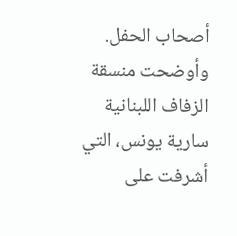أصحاب الحفل.
وأوضحت منسقة الزفاف اللبنانية سارية يونس، التي أشرفت على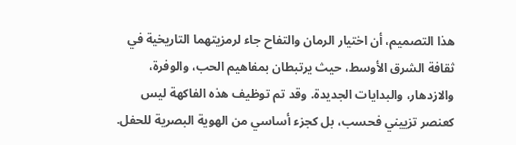هذا التصميم، أن اختيار الرمان والتفاح جاء لرمزيتهما التاريخية في ثقافة الشرق الأوسط، حيث يرتبطان بمفاهيم الحب، والوفرة، والازدهار، والبدايات الجديدة. وقد تم توظيف هذه الفاكهة ليس كعنصر تزييني فحسب، بل كجزء أساسي من الهوية البصرية للحفل.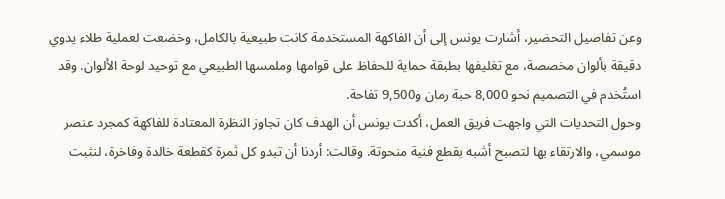وعن تفاصيل التحضير، أشارت يونس إلى أن الفاكهة المستخدمة كانت طبيعية بالكامل، وخضعت لعملية طلاء يدوي دقيقة بألوان مخصصة، مع تغليفها بطبقة حماية للحفاظ على قوامها وملمسها الطبيعي مع توحيد لوحة الألوان. وقد استُخدم في التصميم نحو 8,000 حبة رمان و9,500 تفاحة.
وحول التحديات التي واجهت فريق العمل، أكدت يونس أن الهدف كان تجاوز النظرة المعتادة للفاكهة كمجرد عنصر موسمي، والارتقاء بها لتصبح أشبه بقطع فنية منحوتة. وقالت: أردنا أن تبدو كل ثمرة كقطعة خالدة وفاخرة، لنثبت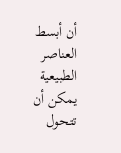أن أبسط العناصر الطبيعية يمكن أن تتحول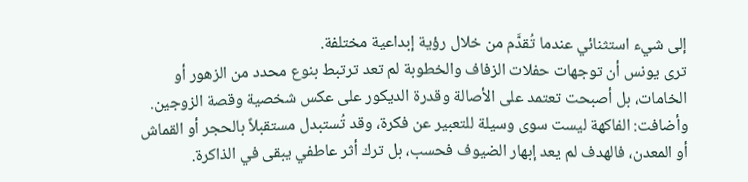إلى شيء استثنائي عندما تُقدَّم من خلال رؤية إبداعية مختلفة.
ترى يونس أن توجهات حفلات الزفاف والخطوبة لم تعد ترتبط بنوع محدد من الزهور أو الخامات، بل أصبحت تعتمد على الأصالة وقدرة الديكور على عكس شخصية وقصة الزوجين. وأضافت: الفاكهة ليست سوى وسيلة للتعبير عن فكرة، وقد تُستبدل مستقبلاً بالحجر أو القماش أو المعدن، فالهدف لم يعد إبهار الضيوف فحسب، بل ترك أثر عاطفي يبقى في الذاكرة.